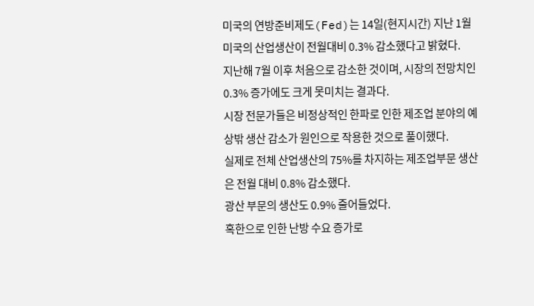미국의 연방준비제도(Fed)는 14일(현지시간) 지난 1월 미국의 산업생산이 전월대비 0.3% 감소했다고 밝혔다.
지난해 7월 이후 처음으로 감소한 것이며, 시장의 전망치인 0.3% 증가에도 크게 못미치는 결과다.
시장 전문가들은 비정상적인 한파로 인한 제조업 분야의 예상밖 생산 감소가 원인으로 작용한 것으로 풀이했다.
실제로 전체 산업생산의 75%를 차지하는 제조업부문 생산은 전월 대비 0.8% 감소했다.
광산 부문의 생산도 0.9% 줄어들었다.
혹한으로 인한 난방 수요 증가로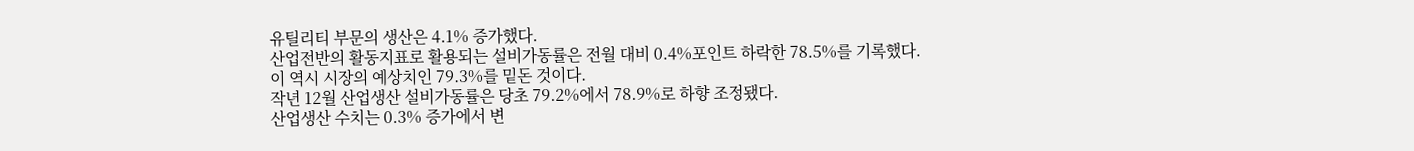유틸리티 부문의 생산은 4.1% 증가했다.
산업전반의 활동지표로 활용되는 설비가동률은 전월 대비 0.4%포인트 하락한 78.5%를 기록했다.
이 역시 시장의 예상치인 79.3%를 밑돈 것이다.
작년 12월 산업생산 설비가동률은 당초 79.2%에서 78.9%로 하향 조정됐다.
산업생산 수치는 0.3% 증가에서 변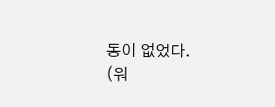동이 없었다.
(워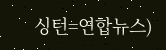싱턴=연합뉴스)